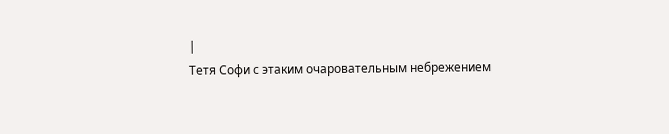|
Тетя Софи с этаким очаровательным небрежением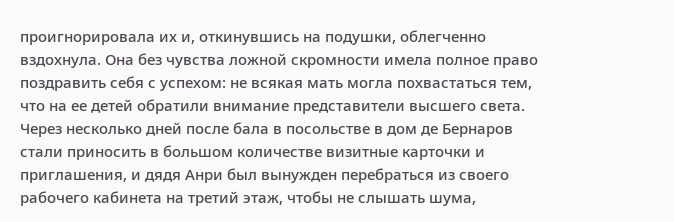проигнорировала их и, откинувшись на подушки, облегченно вздохнула. Она без чувства ложной скромности имела полное право поздравить себя с успехом: не всякая мать могла похвастаться тем, что на ее детей обратили внимание представители высшего света.
Через несколько дней после бала в посольстве в дом де Бернаров стали приносить в большом количестве визитные карточки и приглашения, и дядя Анри был вынужден перебраться из своего рабочего кабинета на третий этаж, чтобы не слышать шума,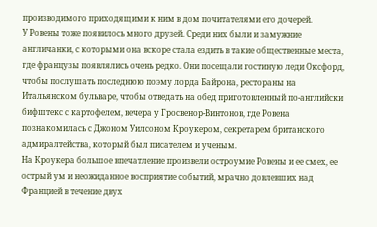производимого приходящими к ним в дом почитателями его дочерей.
У Ровены тоже появилось много друзей. Среди них были и замужние англичанки, с которыми она вскоре стала ездить в такие общественные места, где французы появлялись очень редко. Они посещали гостиную леди Оксфорд, чтобы послушать последнюю поэму лорда Байрона, рестораны на Итальянском бульваре, чтобы отведать на обед приготовленный по-английски бифштекс с картофелем, вечера у Гросвенор-Винтонов, где Ровена познакомилась с Джоном Уилсоном Кроукером, секретарем британского адмиралтейства, который был писателем и ученым.
На Кроукера большое впечатление произвели остроумие Ровены и ее смех, ее острый ум и неожиданное восприятие событий, мрачно довлевших над Францией в течение двух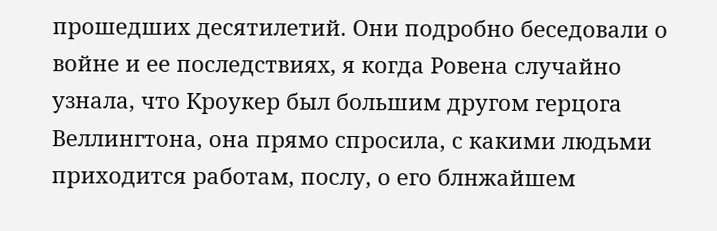прошедших десятилетий. Они подробно беседовали о войне и ее последствиях, я когда Ровена случайно узнала, что Кроукер был большим другом герцога Веллингтона, она прямо спросила, с какими людьми приходится работам, послу, о его блнжайшем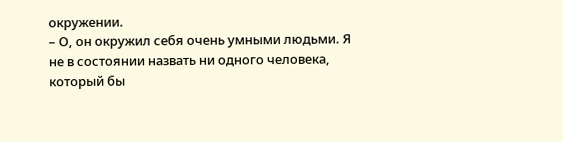окружении.
– О, он окружил себя очень умными людьми. Я не в состоянии назвать ни одного человека, который бы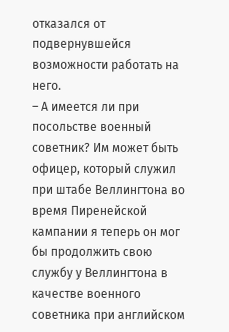отказался от подвернувшейся возможности работать на него.
– А имеется ли при посольстве военный советник? Им может быть офицер, который служил при штабе Веллингтона во время Пиренейской кампании я теперь он мог бы продолжить свою службу у Веллингтона в качестве военного советника при английском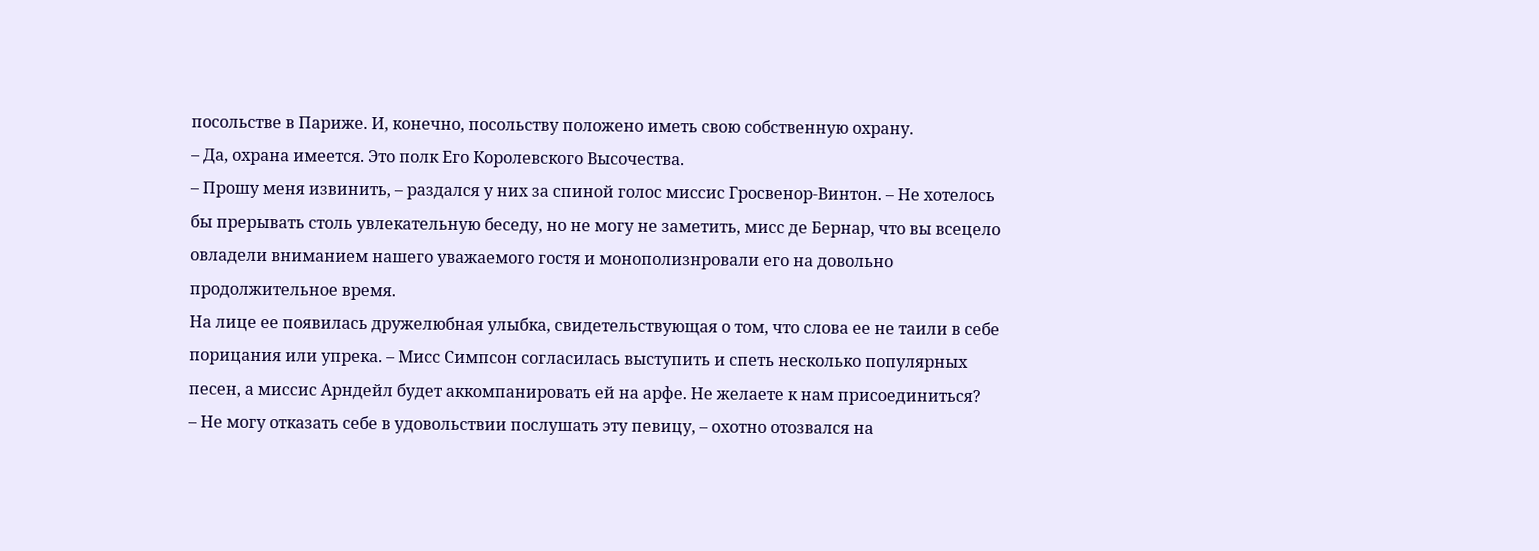посольстве в Париже. И, конечно, посольству положено иметь свою собственную охрану.
– Да, охрана имеется. Это полк Его Королевского Высочества.
– Прошу меня извинить, – раздался у них за спиной голос миссис Гросвенор-Винтон. – Не хотелось бы прерывать столь увлекательную беседу, но не могу не заметить, мисс де Бернар, что вы всецело овладели вниманием нашего уважаемого гостя и монополизнровали его на довольно продолжительное время.
На лице ее появилась дружелюбная улыбка, свидетельствующая о том, что слова ее не таили в себе порицания или упрека. – Мисс Симпсон согласилась выступить и спеть несколько популярных песен, а миссис Арндейл будет аккомпанировать ей на арфе. Не желаете к нам присоединиться?
– Не могу отказать себе в удовольствии послушать эту певицу, – охотно отозвался на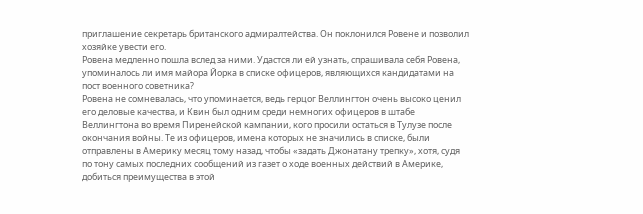приглашение секретарь британского адмиралтейства. Он поклонился Ровене и позволил хозяйке увести его.
Ровена медленно пошла вслед за ними. Удастся ли ей узнать, спрашивала себя Ровена, упоминалось ли имя майора Йорка в списке офицеров, являющихся кандидатами на пост военного советника?
Ровена не сомневалась, что упоминается, ведь герцог Веллингтон очень высоко ценил его деловые качества, и Квин был одним среди немногих офицеров в штабе Веллингтона во время Пиренейской кампании, кого просили остаться в Тулузе после окончания войны. Те из офицеров, имена которых не значились в списке, были отправлены в Америку месяц тому назад, чтобы «задать Джонатану трепку», хотя, судя по тону самых последних сообщений из газет о ходе военных действий в Америке, добиться преимущества в этой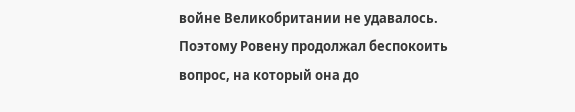войне Великобритании не удавалось. Поэтому Ровену продолжал беспокоить вопрос, на который она до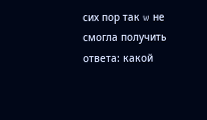сих пор так w не смогла получить ответа: какой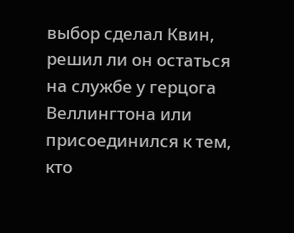выбор сделал Квин, решил ли он остаться на службе у герцога Веллингтона или присоединился к тем, кто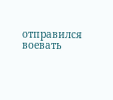отправился воевать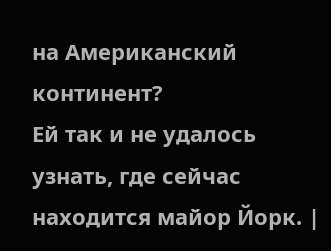на Американский континент?
Ей так и не удалось узнать, где сейчас находится майор Йорк. |